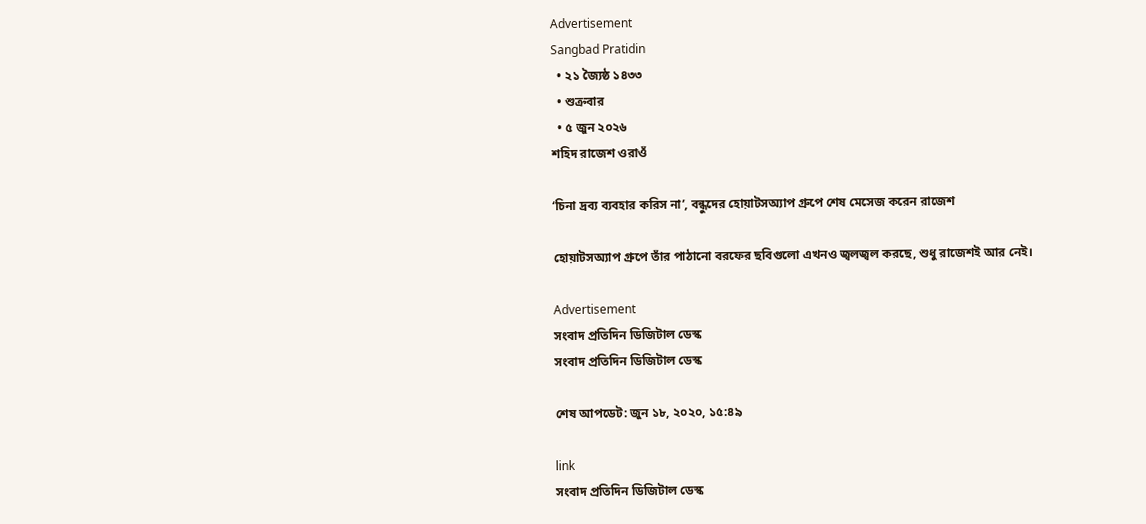Advertisement
Sangbad Pratidin
  • ২১ জ্যৈষ্ঠ ১৪৩৩
  • শুক্রবার
  • ৫ জুন ২০২৬
শহিদ রাজেশ ওরাওঁ

‘চিনা দ্রব্য ব্যবহার করিস না’, বন্ধুদের হোয়াটসঅ্যাপ গ্রুপে শেষ মেসেজ করেন রাজেশ

হোয়াটসঅ্যাপ গ্রুপে তাঁর পাঠানো বরফের ছবিগুলো এখনও জ্বলজ্বল করছে, শুধু রাজেশই আর নেই।

Advertisement
সংবাদ প্রতিদিন ডিজিটাল ডেস্ক
সংবাদ প্রতিদিন ডিজিটাল ডেস্ক

শেষ আপডেট: জুন ১৮, ২০২০, ১৫:৪৯

link
সংবাদ প্রতিদিন ডিজিটাল ডেস্ক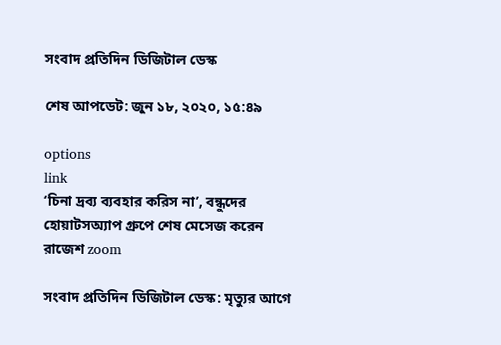সংবাদ প্রতিদিন ডিজিটাল ডেস্ক

শেষ আপডেট: জুন ১৮, ২০২০, ১৫:৪৯

options
link
‘চিনা দ্রব্য ব্যবহার করিস না’, বন্ধুদের হোয়াটসঅ্যাপ গ্রুপে শেষ মেসেজ করেন রাজেশ zoom

সংবাদ প্রতিদিন ডিজিটাল ডেস্ক: মৃত্যুর আগে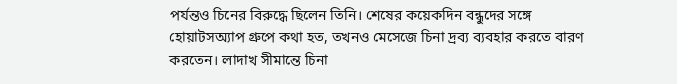পর্যন্তও চিনের বিরুদ্ধে ছিলেন তিনি। শেষের কয়েকদিন বন্ধুদের সঙ্গে হোয়াটসঅ্যাপ গ্রুপে কথা হত, তখনও মেসেজে চিনা দ্রব্য ব্যবহার করতে বারণ করতেন। লাদাখ সীমান্তে চিনা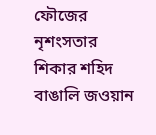ফৌজের নৃশংসতার শিকার শহিদ বাঙালি জওয়ান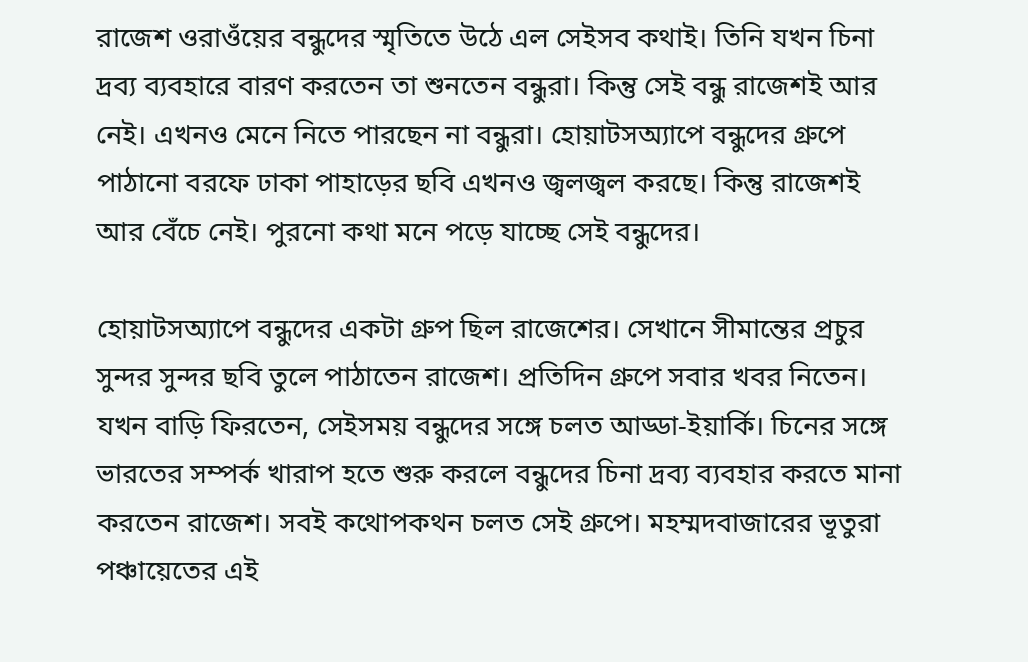রাজেশ ওরাওঁয়ের বন্ধুদের স্মৃতিতে উঠে এল সেইসব কথাই। তিনি যখন চিনা দ্রব্য ব্যবহারে বারণ করতেন তা শুনতেন বন্ধুরা। কিন্তু সেই বন্ধু রাজেশই আর নেই। এখনও মেনে নিতে পারছেন না বন্ধুরা। হোয়াটসঅ্যাপে বন্ধুদের গ্রুপে পাঠানো বরফে ঢাকা পাহাড়ের ছবি এখনও জ্বলজ্বল করছে। কিন্তু রাজেশই আর বেঁচে নেই। পুরনো কথা মনে পড়ে যাচ্ছে সেই বন্ধুদের।

হোয়াটসঅ্যাপে বন্ধুদের একটা গ্রুপ ছিল রাজেশের। সেখানে সীমান্তের প্রচুর সুন্দর সুন্দর ছবি তুলে পাঠাতেন রাজেশ। প্রতিদিন গ্রুপে সবার খবর নিতেন। যখন বাড়ি ফিরতেন, সেইসময় বন্ধুদের সঙ্গে চলত আড্ডা-ইয়ার্কি। চিনের সঙ্গে ভারতের সম্পর্ক খারাপ হতে শুরু করলে বন্ধুদের চিনা দ্রব্য ব্যবহার করতে মানা করতেন রাজেশ। সবই কথোপকথন চলত সেই গ্রুপে। মহম্মদবাজারের ভূতুরা পঞ্চায়েতের এই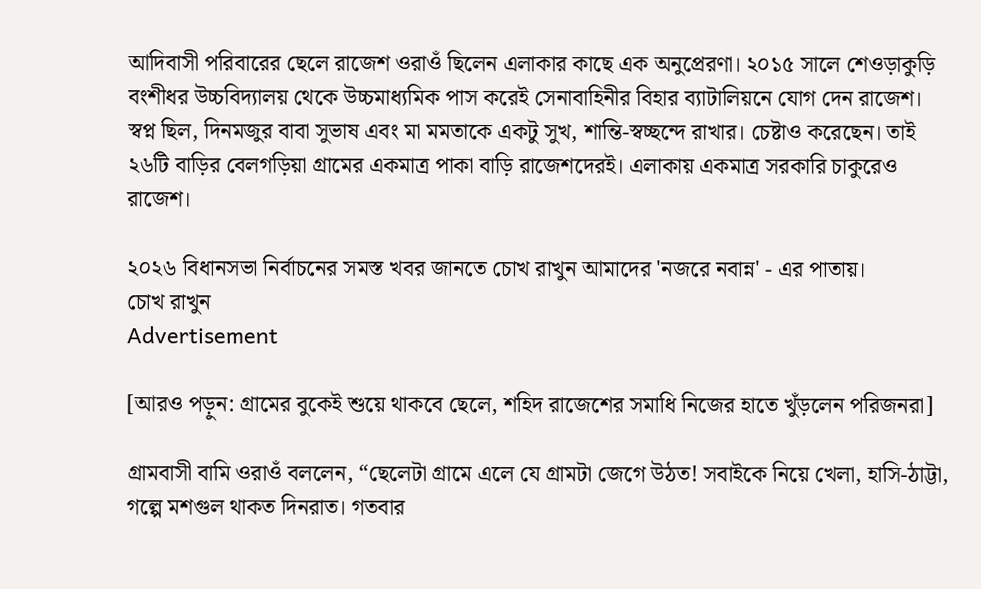আদিবাসী পরিবারের ছেলে রাজেশ ওরাওঁ ছিলেন এলাকার কাছে এক অনুপ্রেরণা। ২০১৫ সালে শেওড়াকুড়ি বংশীধর উচ্চবিদ্যালয় থেকে উচ্চমাধ্যমিক পাস করেই সেনাবাহিনীর বিহার ব্যাটালিয়নে যোগ দেন রাজেশ। স্বপ্ন ছিল, দিনমজুর বাবা সুভাষ এবং মা মমতাকে একটু সুখ, শান্তি-স্বচ্ছন্দে রাখার। চেষ্টাও করেছেন। তাই ২৬টি বাড়ির বেলগড়িয়া গ্রামের একমাত্র পাকা বাড়ি রাজেশদেরই। এলাকায় একমাত্র সরকারি চাকুরেও রাজেশ।

২০২৬ বিধানসভা নির্বাচনের সমস্ত খবর জানতে চোখ রাখুন আমাদের 'নজরে নবান্ন' - এর পাতায়।
চোখ রাখুন
Advertisement

[আরও পড়ুন: গ্রামের বুকেই শুয়ে থাকবে ছেলে, শহিদ রাজেশের সমাধি নিজের হাতে খুঁড়লেন পরিজনরা]

গ্রামবাসী বামি ওরাওঁ বললেন, “ছেলেটা গ্রামে এলে যে গ্রামটা জেগে উঠত! সবাইকে নিয়ে খেলা, হাসি-ঠাট্টা, গল্পে মশগুল থাকত দিনরাত। গতবার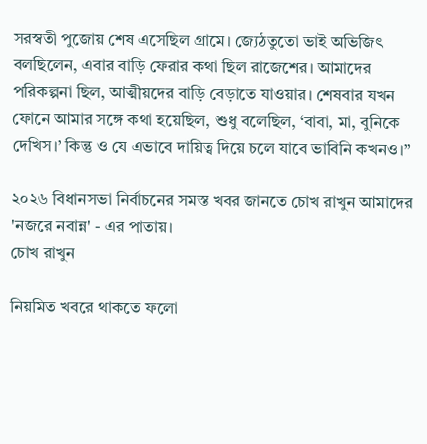সরস্বতী পুজোয় শেষ এসেছিল গ্রামে। জ্যেঠতুতো ভাই অভিজিৎ বলছিলেন, এবার বাড়ি ফেরার কথা ছিল রাজেশের। আমাদের পরিকল্পনা ছিল, আত্মীয়দের বাড়ি বেড়াতে যাওয়ার। শেষবার যখন ফোনে আমার সঙ্গে কথা হয়েছিল, শুধু বলেছিল, ‘বাবা, মা, বুনিকে দেখিস।’ কিন্তু ও যে এভাবে দায়িত্ব দিয়ে চলে যাবে ভাবিনি কখনও।”

২০২৬ বিধানসভা নির্বাচনের সমস্ত খবর জানতে চোখ রাখুন আমাদের 'নজরে নবান্ন' - এর পাতায়।
চোখ রাখুন

নিয়মিত খবরে থাকতে ফলো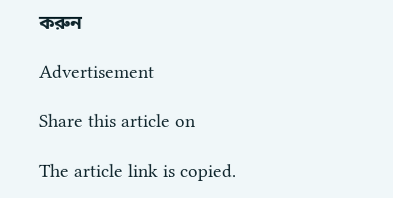করুন

Advertisement

Share this article on

The article link is copied.